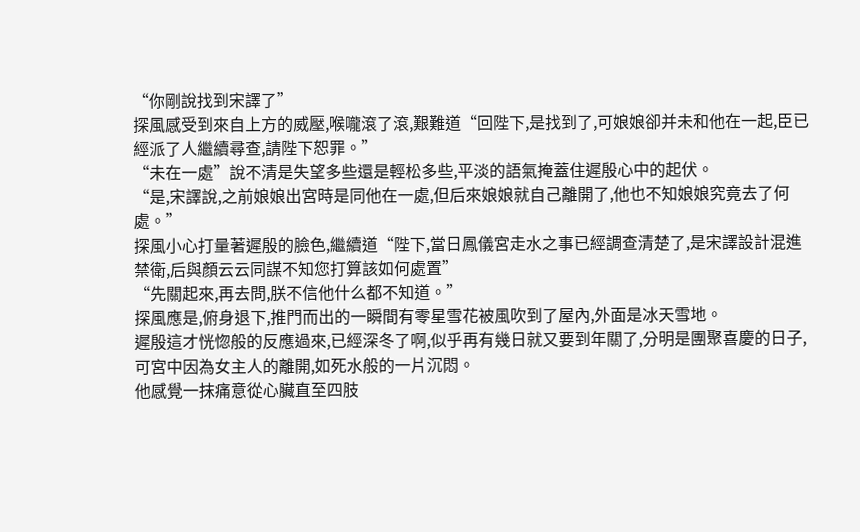“你剛說找到宋譯了”
探風感受到來自上方的威壓,喉嚨滾了滾,艱難道“回陛下,是找到了,可娘娘卻并未和他在一起,臣已經派了人繼續尋查,請陛下恕罪。”
“未在一處”說不清是失望多些還是輕松多些,平淡的語氣掩蓋住遲殷心中的起伏。
“是,宋譯說,之前娘娘出宮時是同他在一處,但后來娘娘就自己離開了,他也不知娘娘究竟去了何處。”
探風小心打量著遲殷的臉色,繼續道“陛下,當日鳳儀宮走水之事已經調查清楚了,是宋譯設計混進禁衛,后與顏云云同謀不知您打算該如何處置”
“先關起來,再去問,朕不信他什么都不知道。”
探風應是,俯身退下,推門而出的一瞬間有零星雪花被風吹到了屋內,外面是冰天雪地。
遲殷這才恍惚般的反應過來,已經深冬了啊,似乎再有幾日就又要到年關了,分明是團聚喜慶的日子,可宮中因為女主人的離開,如死水般的一片沉悶。
他感覺一抹痛意從心臟直至四肢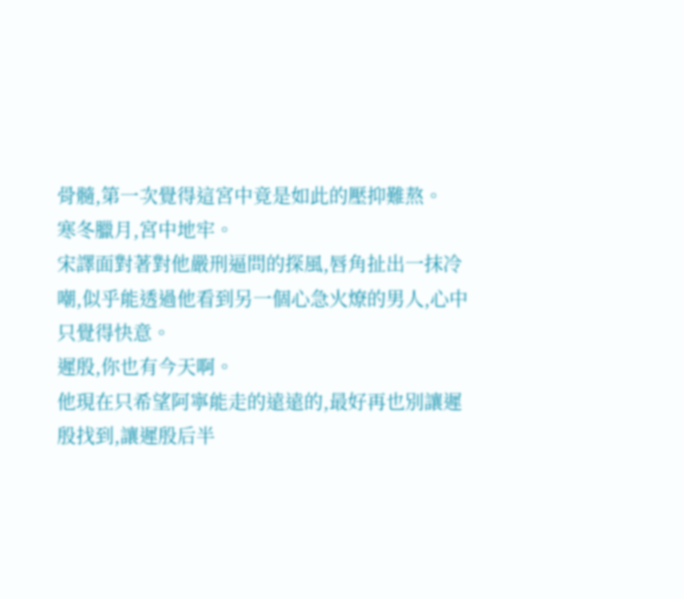骨髓,第一次覺得這宮中竟是如此的壓抑難熬。
寒冬臘月,宮中地牢。
宋譯面對著對他嚴刑逼問的探風,唇角扯出一抹冷嘲,似乎能透過他看到另一個心急火燎的男人,心中只覺得快意。
遲殷,你也有今天啊。
他現在只希望阿寧能走的遠遠的,最好再也別讓遲殷找到,讓遲殷后半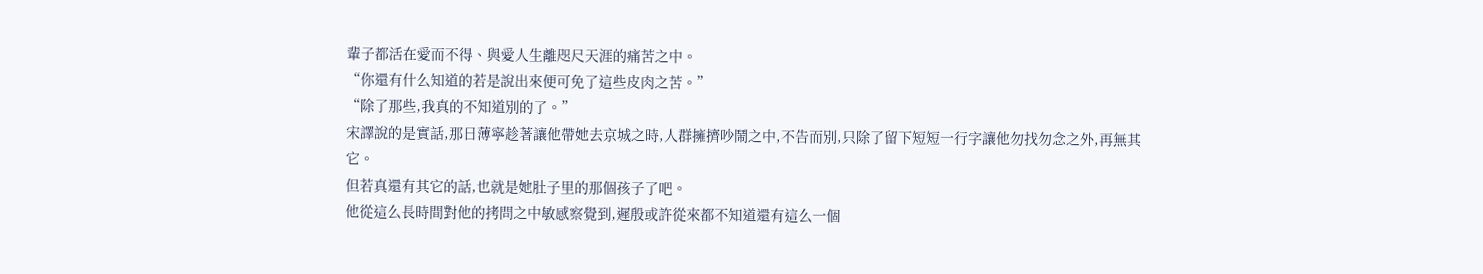輩子都活在愛而不得、與愛人生離咫尺天涯的痛苦之中。
“你還有什么知道的若是說出來便可免了這些皮肉之苦。”
“除了那些,我真的不知道別的了。”
宋譯說的是實話,那日薄寧趁著讓他帶她去京城之時,人群擁擠吵鬧之中,不告而別,只除了留下短短一行字讓他勿找勿念之外,再無其它。
但若真還有其它的話,也就是她肚子里的那個孩子了吧。
他從這么長時間對他的拷問之中敏感察覺到,遲殷或許從來都不知道還有這么一個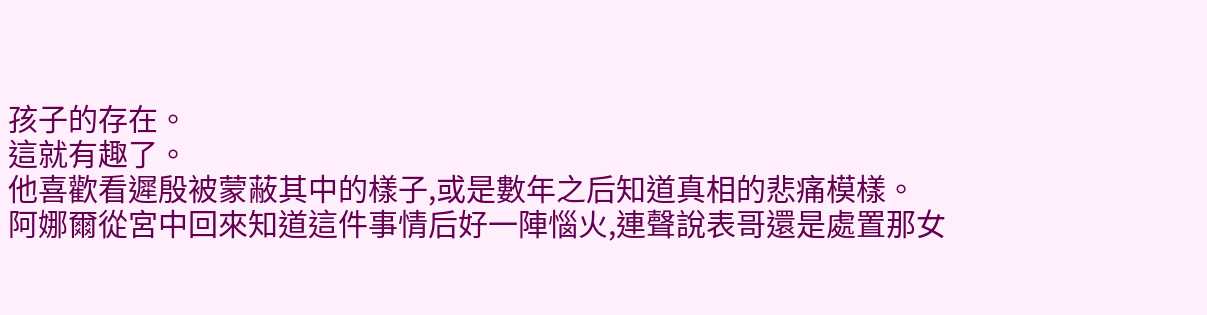孩子的存在。
這就有趣了。
他喜歡看遲殷被蒙蔽其中的樣子,或是數年之后知道真相的悲痛模樣。
阿娜爾從宮中回來知道這件事情后好一陣惱火,連聲說表哥還是處置那女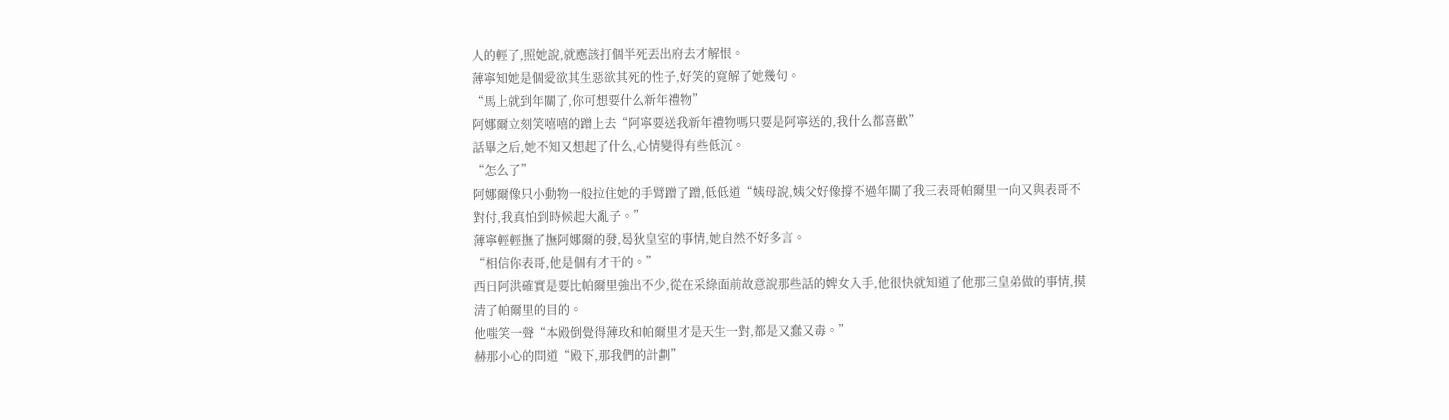人的輕了,照她說,就應該打個半死丟出府去才解恨。
薄寧知她是個愛欲其生惡欲其死的性子,好笑的寬解了她幾句。
“馬上就到年關了,你可想要什么新年禮物”
阿娜爾立刻笑嘻嘻的蹭上去“阿寧要送我新年禮物嗎只要是阿寧送的,我什么都喜歡”
話畢之后,她不知又想起了什么,心情變得有些低沉。
“怎么了”
阿娜爾像只小動物一般拉住她的手臂蹭了蹭,低低道“姨母說,姨父好像撐不過年關了我三表哥帕爾里一向又與表哥不對付,我真怕到時候起大亂子。”
薄寧輕輕撫了撫阿娜爾的發,曷狄皇室的事情,她自然不好多言。
“相信你表哥,他是個有才干的。”
西日阿洪確實是要比帕爾里強出不少,從在采綠面前故意說那些話的婢女入手,他很快就知道了他那三皇弟做的事情,摸清了帕爾里的目的。
他嗤笑一聲“本殿倒覺得薄玫和帕爾里才是天生一對,都是又蠢又毒。”
赫那小心的問道“殿下,那我們的計劃”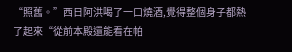“照舊。”西日阿洪喝了一口燒酒,覺得整個身子都熱了起來“從前本殿還能看在帕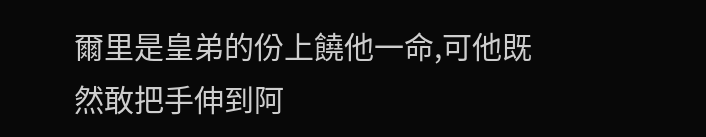爾里是皇弟的份上饒他一命,可他既然敢把手伸到阿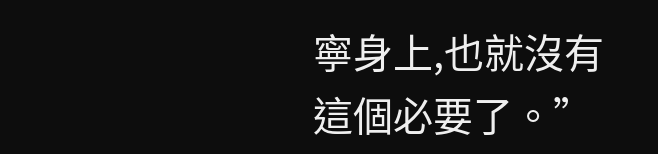寧身上,也就沒有這個必要了。”